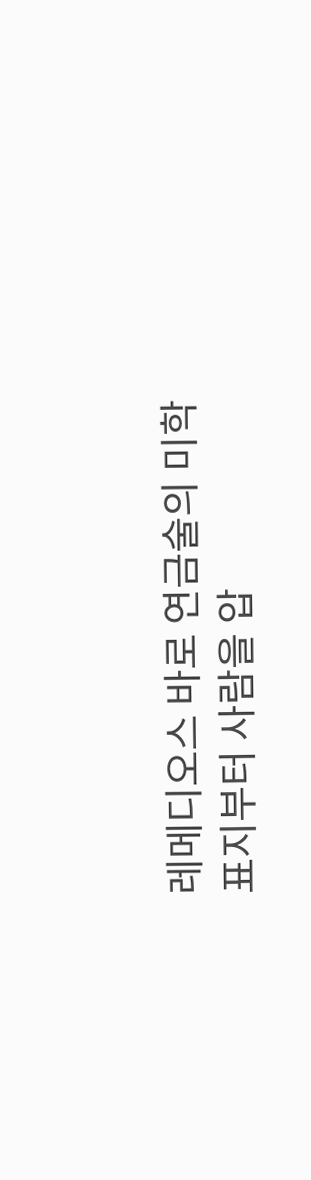레메디오스 바로 연금술의 미학
표지부터 사람을 압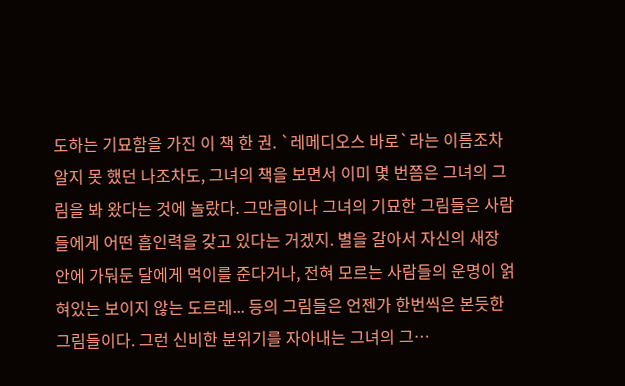도하는 기묘함을 가진 이 책 한 권. `레메디오스 바로`라는 이름조차 알지 못 했던 나조차도, 그녀의 책을 보면서 이미 몇 번쯤은 그녀의 그림을 봐 왔다는 것에 놀랐다. 그만큼이나 그녀의 기묘한 그림들은 사람들에게 어떤 흡인력을 갖고 있다는 거겠지. 별을 갈아서 자신의 새장 안에 가둬둔 달에게 먹이를 준다거나, 전혀 모르는 사람들의 운명이 얽혀있는 보이지 않는 도르레... 등의 그림들은 언젠가 한번씩은 본듯한 그림들이다. 그런 신비한 분위기를 자아내는 그녀의 그…